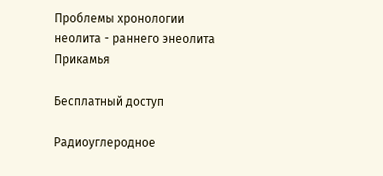Проблемы хронологии неолита - раннего энеолита Прикамья

Бесплатный доступ

Радиоуглеродное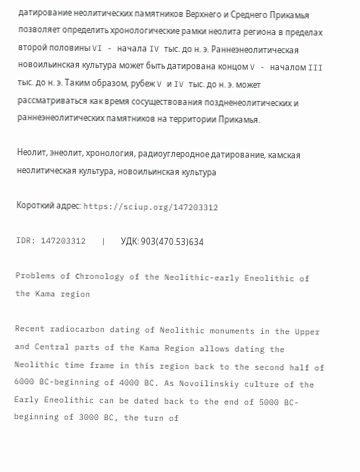датирование неолитических памятников Верхнего и Среднего Прикамья позволяет определить хронологические рамки неолита региона в пределах второй половины VI - начала IV тыс. до н. э. Раннеэнеолитическая новоильинская культура может быть датирована концом V - началом III тыс. до н. э. Таким образом, рубеж V и IV тыс. до н. э. может рассматриваться как время сосуществования поздненеолитических и раннеэнеолитических памятников на территории Прикамья.

Неолит, энеолит, хронология, радиоуглеродное датирование, камская неолитическая культура, новоильинская культура

Короткий адрес: https://sciup.org/147203312

IDR: 147203312   |   УДК: 903(470.53)634

Problems of сhronology of the Neolithic-early Eneolithic of the Kama region

Recent radiocarbon dating of Neolithic monuments in the Upper and Central parts of the Kama Region allows dating the Neolithic time frame in this region back to the second half of 6000 BC-beginning of 4000 BC. As Novoilinskiy culture of the Early Eneolithic can be dated back to the end of 5000 BC-beginning of 3000 BC, the turn of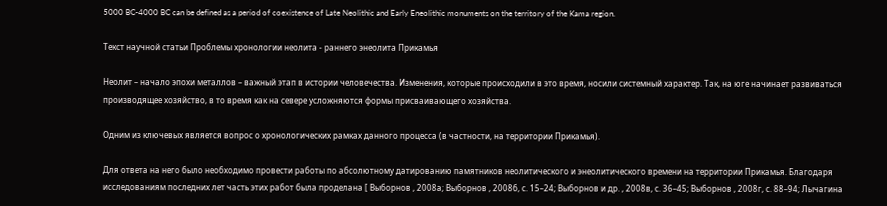5000 BC-4000 BC can be defined as a period of coexistence of Late Neolithic and Early Eneolithic monuments on the territory of the Kama region.

Текст научной статьи Проблемы хронологии неолита - раннего энеолита Прикамья

Неолит – начало эпохи металлов – важный этап в истории человечества. Изменения, которые происходили в это время, носили системный характер. Так, на юге начинает развиваться производящее хозяйство, в то время как на севере усложняются формы присваивающего хозяйства.

Одним из ключевых является вопрос о хронологических рамках данного процесса (в частности, на территории Прикамья).

Для ответа на него было необходимо провести работы по абсолютному датированию памятников неолитического и энеолитического времени на территории Прикамья. Благодаря исследованиям последних лет часть этих работ была проделана [ Выборнов , 2008а; Выборнов , 2008б, с. 15–24; Выборнов и др. , 2008в, с. 36–45; Выборнов , 2008г, с. 88–94; Лычагина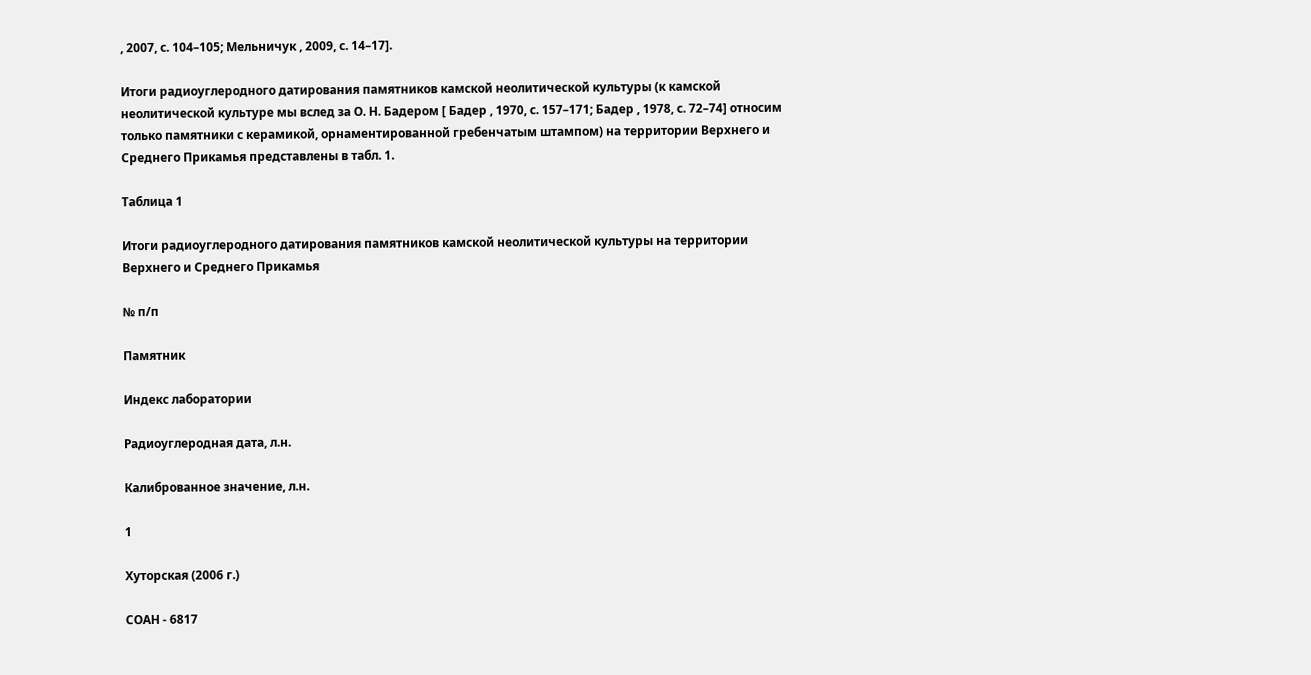, 2007, с. 104–105; Мельничук , 2009, с. 14–17].

Итоги радиоуглеродного датирования памятников камской неолитической культуры (к камской неолитической культуре мы вслед за О. Н. Бадером [ Бадер , 1970, с. 157–171; Бадер , 1978, с. 72–74] относим только памятники с керамикой, орнаментированной гребенчатым штампом) на территории Верхнего и Среднего Прикамья представлены в табл. 1.

Таблица 1

Итоги радиоуглеродного датирования памятников камской неолитической культуры на территории Верхнего и Среднего Прикамья

№ п/п

Памятник

Индекс лаборатории

Радиоуглеродная дата, л.н.

Калиброванное значение, л.н.

1

Хуторская (2006 г.)

СОАН - 6817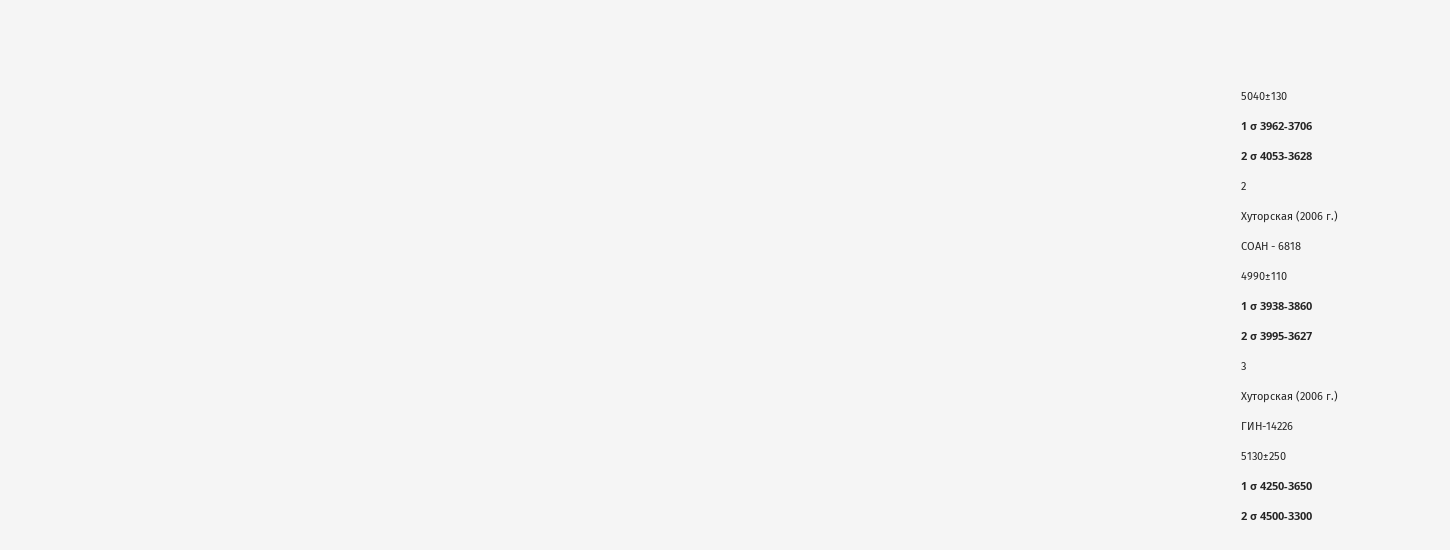5040±130

1 σ 3962-3706

2 σ 4053-3628

2

Хуторская (2006 г.)

СОАН - 6818

4990±110

1 σ 3938-3860

2 σ 3995-3627

3

Хуторская (2006 г.)

ГИН-14226

5130±250

1 σ 4250-3650

2 σ 4500-3300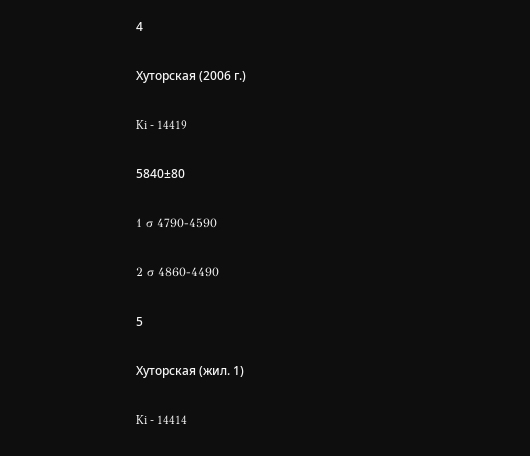4

Хуторская (2006 г.)

Ki - 14419

5840±80

1 σ 4790-4590

2 σ 4860-4490

5

Хуторская (жил. 1)

Ki - 14414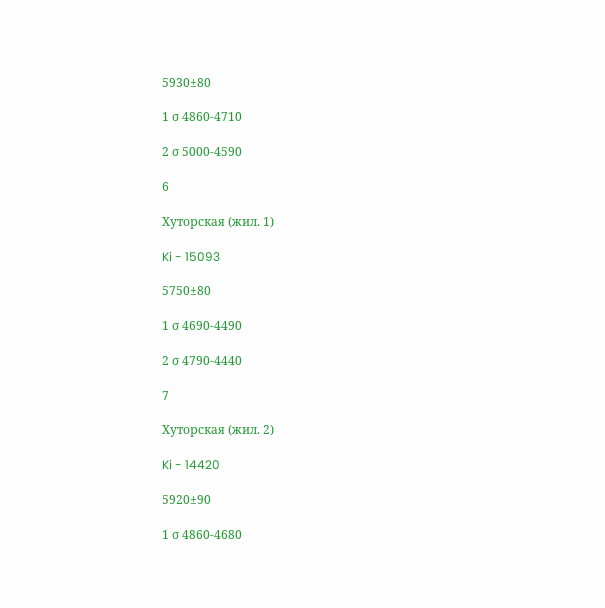5930±80

1 σ 4860-4710

2 σ 5000-4590

6

Хуторская (жил. 1)

Ki - 15093

5750±80

1 σ 4690-4490

2 σ 4790-4440

7

Хуторская (жил. 2)

Ki - 14420

5920±90

1 σ 4860-4680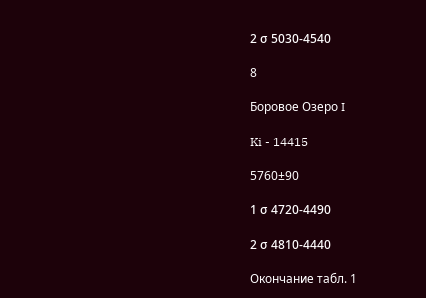2 σ 5030-4540

8

Боровое Озеро I

Ki - 14415

5760±90

1 σ 4720-4490

2 σ 4810-4440

Окончание табл. 1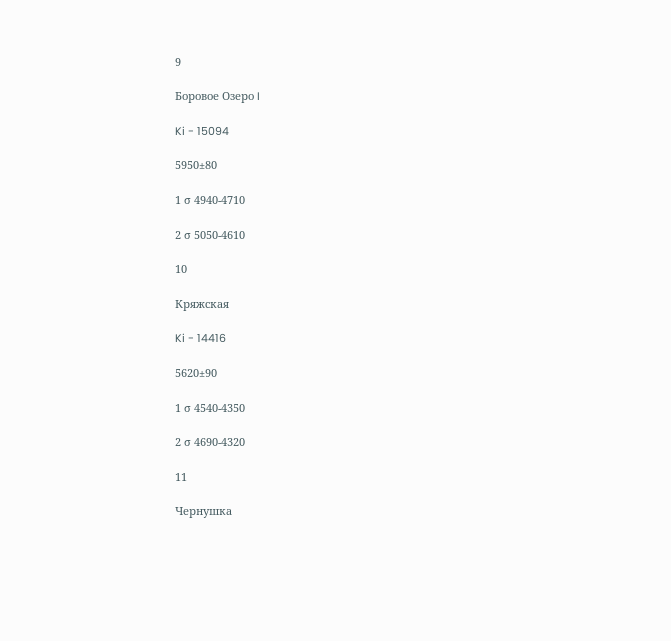9

Боровое Озеро I

Ki - 15094

5950±80

1 σ 4940-4710

2 σ 5050-4610

10

Кряжская

Ki - 14416

5620±90

1 σ 4540-4350

2 σ 4690-4320

11

Чернушка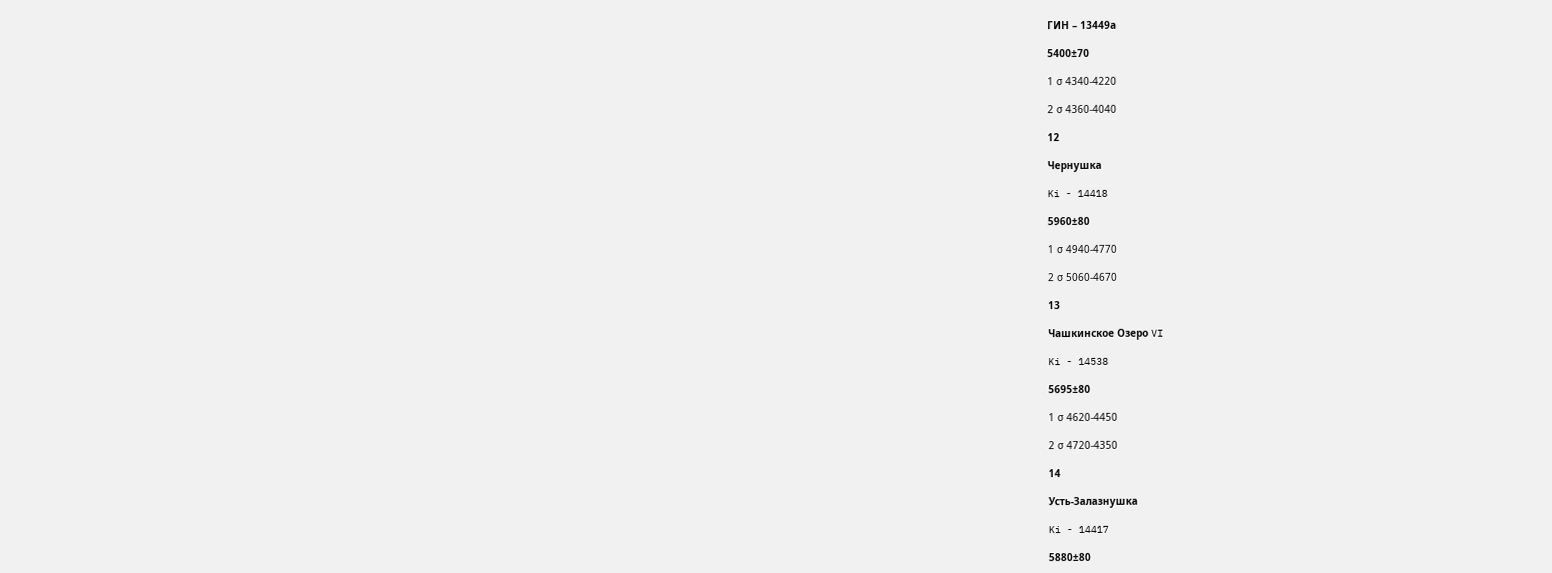ГИН – 13449а

5400±70

1 σ 4340-4220

2 σ 4360-4040

12

Чернушка

Ki - 14418

5960±80

1 σ 4940-4770

2 σ 5060-4670

13

Чашкинское Озеро VI

Ki - 14538

5695±80

1 σ 4620-4450

2 σ 4720-4350

14

Усть-Залазнушка

Ki - 14417

5880±80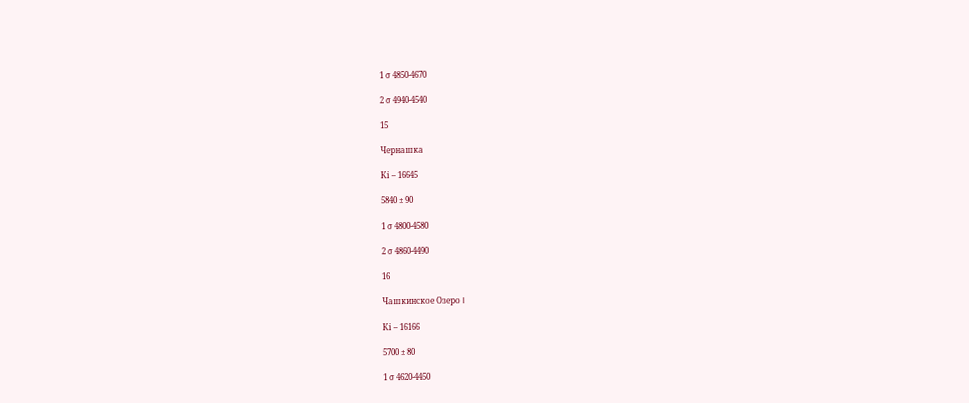1 σ 4850-4670

2 σ 4940-4540

15

Чернашка

Кі – 16645

5840 ± 90

1 σ 4800-4580

2 σ 4860-4490

16

Чашкинское Озеро I

Кі – 16166

5700 ± 80

1 σ 4620-4450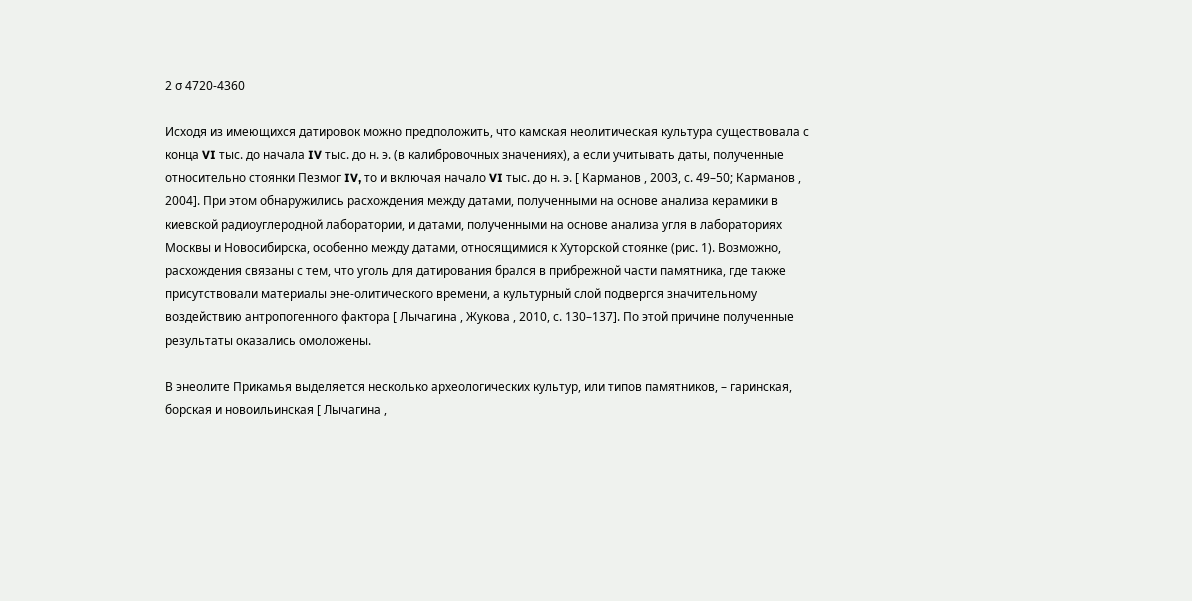2 σ 4720-4360

Исходя из имеющихся датировок можно предположить, что камская неолитическая культура существовала с конца VI тыс. до начала IV тыс. до н. э. (в калибровочных значениях), а если учитывать даты, полученные относительно стоянки Пезмог IV, то и включая начало VI тыс. до н. э. [ Карманов , 2003, с. 49–50; Карманов , 2004]. При этом обнаружились расхождения между датами, полученными на основе анализа керамики в киевской радиоуглеродной лаборатории, и датами, полученными на основе анализа угля в лабораториях Москвы и Новосибирска, особенно между датами, относящимися к Хуторской стоянке (рис. 1). Возможно, расхождения связаны с тем, что уголь для датирования брался в прибрежной части памятника, где также присутствовали материалы эне-олитического времени, а культурный слой подвергся значительному воздействию антропогенного фактора [ Лычагина , Жукова , 2010, с. 130–137]. По этой причине полученные результаты оказались омоложены.

В энеолите Прикамья выделяется несколько археологических культур, или типов памятников, – гаринская, борская и новоильинская [ Лычагина ,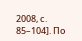2008, с. 85–104]. По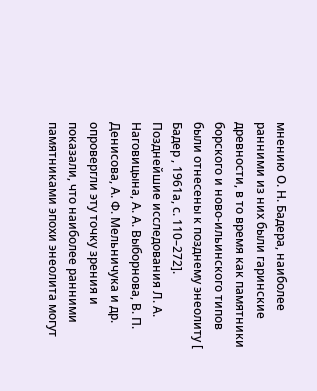мнению О. Н. Бадера, наиболее ранними из них были гаринские древности, в то время как памятники борского и ново-ильинского типов были отнесены к позднему энеолиту [ Бадер , 1961а, с. 110–272]. Позднейшие исследования Л. А. Наговицына, А. А. Выборнова, В. П. Денисова, А. Ф. Мельничука и др. опровергли эту точку зрения и показали, что наиболее ранними памятниками эпохи энеолита могут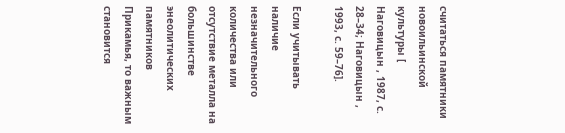считаться памятники новоильинской культуры [ Наговицын , 1987, с. 28–34; Наговицын , 1993, с. 59–76].

Если учитывать наличие незначительного количества или отсутствие металла на большинстве энеолитических памятников Прикамья, то важным становится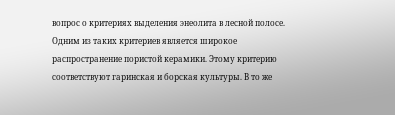вопрос о критериях выделения энеолита в лесной полосе. Одним из таких критериев является широкое распространение пористой керамики. Этому критерию соответствуют гаринская и борская культуры. В то же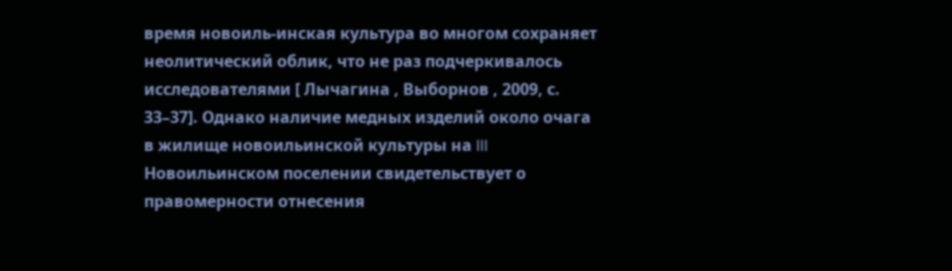время новоиль-инская культура во многом сохраняет неолитический облик, что не раз подчеркивалось исследователями [ Лычагина , Выборнов , 2009, с. 33–37]. Однако наличие медных изделий около очага в жилище новоильинской культуры на III Новоильинском поселении свидетельствует о правомерности отнесения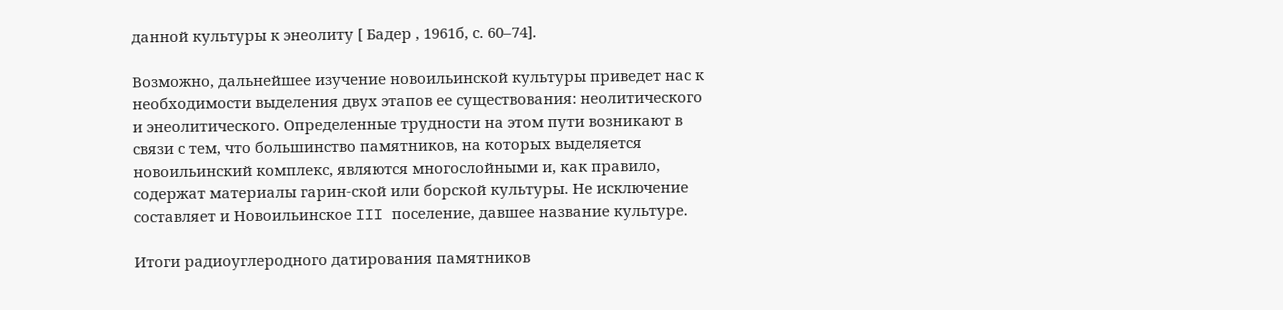данной культуры к энеолиту [ Бадер , 1961б, с. 60–74].

Возможно, дальнейшее изучение новоильинской культуры приведет нас к необходимости выделения двух этапов ее существования: неолитического и энеолитического. Определенные трудности на этом пути возникают в связи с тем, что большинство памятников, на которых выделяется новоильинский комплекс, являются многослойными и, как правило, содержат материалы гарин-ской или борской культуры. Не исключение составляет и Новоильинское III поселение, давшее название культуре.

Итоги радиоуглеродного датирования памятников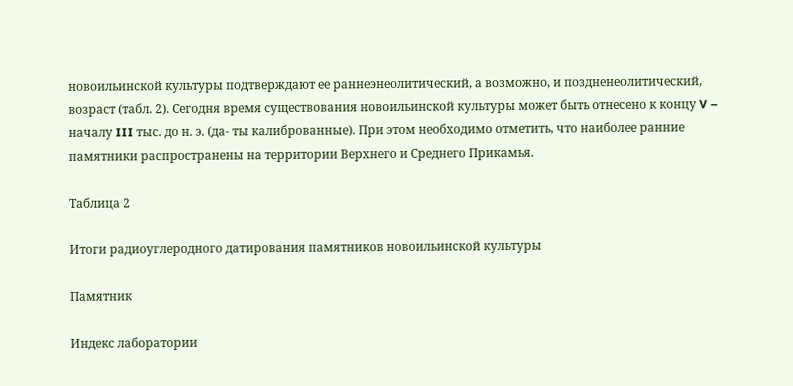новоильинской культуры подтверждают ее раннеэнеолитический, а возможно, и поздненеолитический, возраст (табл. 2). Сегодня время существования новоильинской культуры может быть отнесено к концу V – началу III тыс. до н. э. (да- ты калиброванные). При этом необходимо отметить, что наиболее ранние памятники распространены на территории Верхнего и Среднего Прикамья.

Таблица 2

Итоги радиоуглеродного датирования памятников новоильинской культуры

Памятник

Индекс лаборатории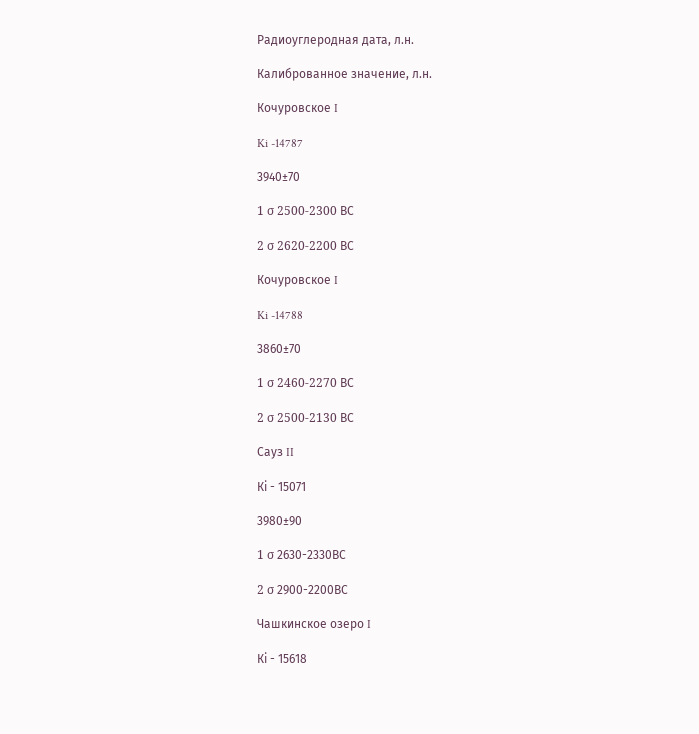Радиоуглеродная дата, л.н.

Калиброванное значение, л.н.

Кочуровское I

Ki -14787

3940±70

1 σ 2500-2300 ВС

2 σ 2620-2200 ВС

Кочуровское I

Ki -14788

3860±70

1 σ 2460-2270 ВС

2 σ 2500-2130 ВС

Сауз II

Кi - 15071

3980±90

1 σ 2630-2330ВС

2 σ 2900-2200ВС

Чашкинское озеро I

Кі - 15618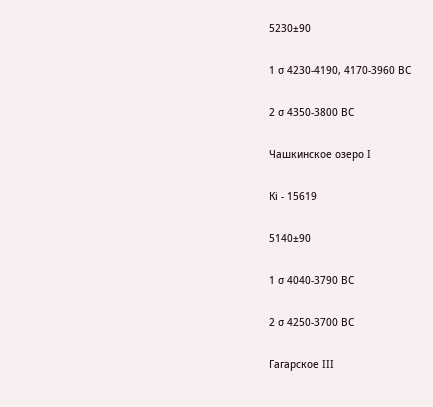5230±90

1 σ 4230-4190, 4170-3960 ВС

2 σ 4350-3800 ВС

Чашкинское озеро I

Кі - 15619

5140±90

1 σ 4040-3790 ВС

2 σ 4250-3700 ВС

Гагарское III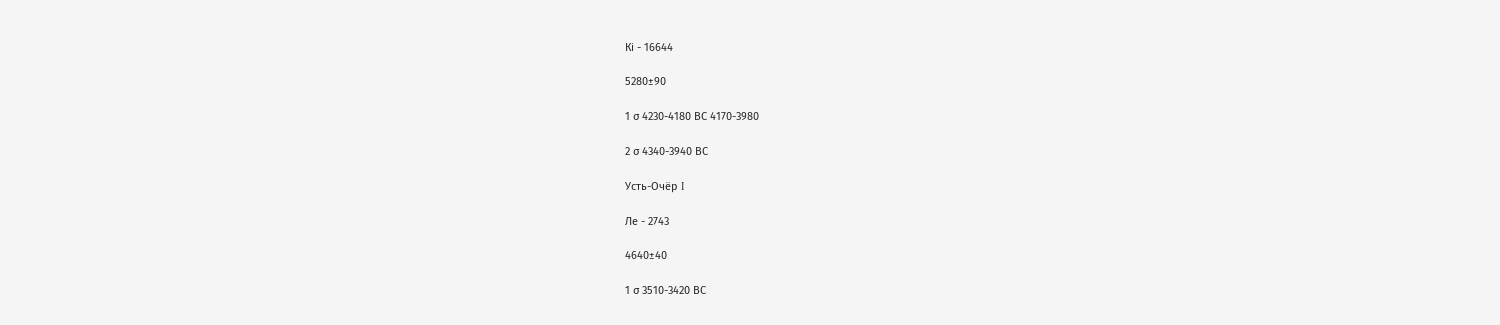Кі - 16644

5280±90

1 σ 4230-4180 ВС 4170-3980

2 σ 4340-3940 ВС

Усть-Очёр I

Ле - 2743

4640±40

1 σ 3510-3420 ВС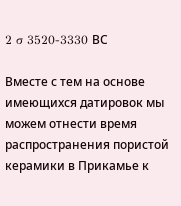2 σ 3520-3330 ВС

Вместе с тем на основе имеющихся датировок мы можем отнести время распространения пористой керамики в Прикамье к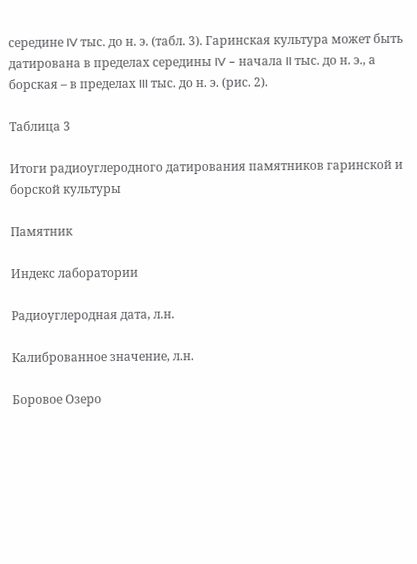середине IV тыс. до н. э. (табл. 3). Гаринская культура может быть датирована в пределах середины IV – начала II тыс. до н. э., а борская – в пределах III тыс. до н. э. (рис. 2).

Таблица 3

Итоги радиоуглеродного датирования памятников гаринской и борской культуры

Памятник

Индекс лаборатории

Радиоуглеродная дата, л.н.

Калиброванное значение, л.н.

Боровое Озеро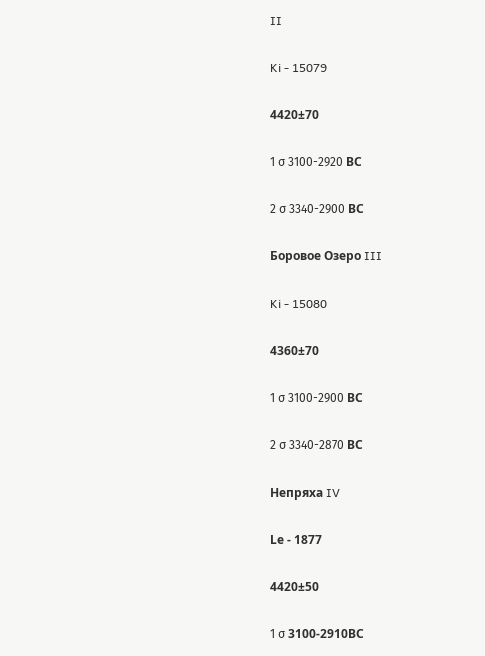II

Ki - 15079

4420±70

1 σ 3100-2920 ВС

2 σ 3340-2900 ВС

Боровое Озеро III

Ki - 15080

4360±70

1 σ 3100-2900 ВС

2 σ 3340-2870 ВС

Непряха IV

Lе - 1877

4420±50

1 σ 3100-2910ВС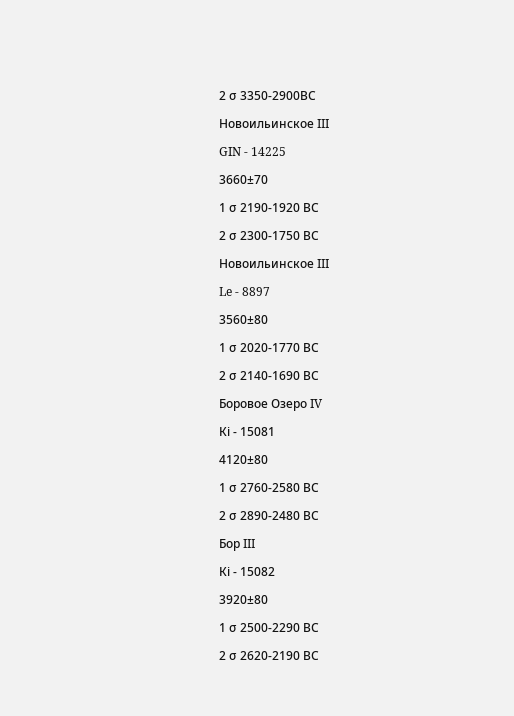2 σ 3350-2900ВС

Новоильинское III

GIN - 14225

3660±70

1 σ 2190-1920 ВС

2 σ 2300-1750 ВС

Новоильинское III

Le - 8897

3560±80

1 σ 2020-1770 ВС

2 σ 2140-1690 ВС

Боровое Озеро IV

Кі - 15081

4120±80

1 σ 2760-2580 ВС

2 σ 2890-2480 ВС

Бор III

Кі - 15082

3920±80

1 σ 2500-2290 ВС

2 σ 2620-2190 ВС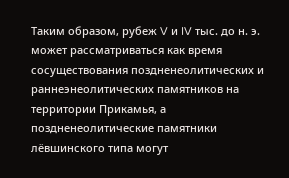Таким образом, рубеж V и IV тыс. до н. э. может рассматриваться как время сосуществования поздненеолитических и раннеэнеолитических памятников на территории Прикамья, а поздненеолитические памятники лёвшинского типа могут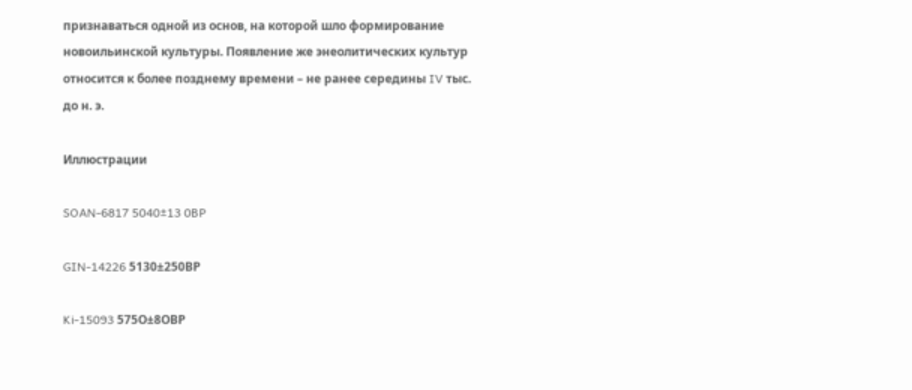признаваться одной из основ, на которой шло формирование новоильинской культуры. Появление же энеолитических культур относится к более позднему времени – не ранее середины IV тыс. до н. э.

Иллюстрации

SOAN-6817 5040±13 0BP

GIN-14226 5130±250ВР

Ki-15093 575О±8ОВР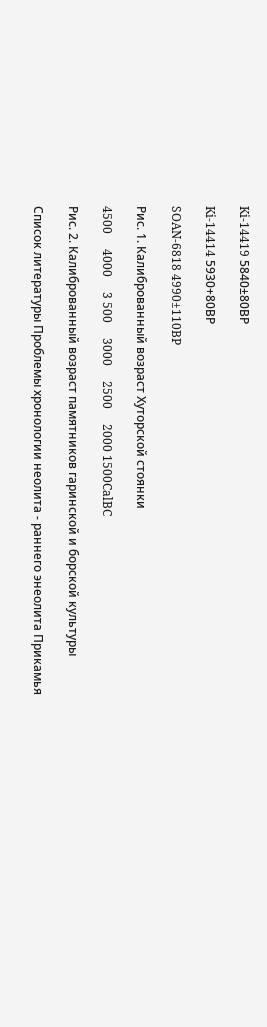Ki-14419 5840±80ВР

Ki-14414 5930+80ВР

SOAN-6818 4990±110BP

Рис. 1. Калиброванный возраст Хуторской стоянки

4500     4000     3 500     3000     2500     2000 1500CalBC

Рис. 2. Калиброванный возраст памятников гаринской и борской культуры

Список литературы Проблемы хронологии неолита - раннего энеолита Прикамья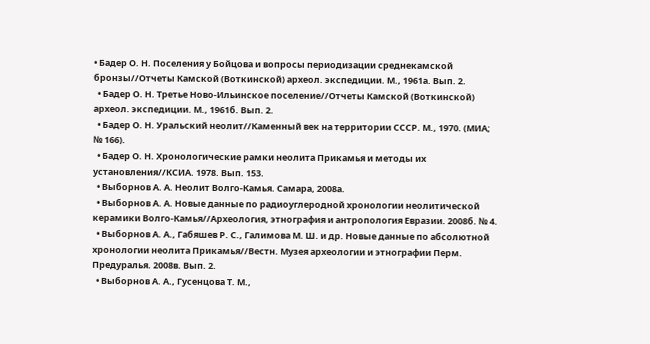• Бадер О. Н. Поселения у Бойцова и вопросы периодизации среднекамской бронзы//Отчеты Камской (Воткинской) археол. экспедиции. М., 1961а. Вып. 2.
  • Бадер О. Н. Третье Ново-Ильинское поселение//Отчеты Камской (Воткинской) археол. экспедиции. М., 1961б. Вып. 2.
  • Бадер О. Н. Уральский неолит//Каменный век на территории СССР. М., 1970. (МИА; № 166).
  • Бадер О. Н. Хронологические рамки неолита Прикамья и методы их установления//КСИА. 1978. Вып. 153.
  • Выборнов А. А. Неолит Волго-Камья. Самара, 2008а.
  • Выборнов А. А. Новые данные по радиоуглеродной хронологии неолитической керамики Волго-Камья//Археология, этнография и антропология Евразии. 2008б. № 4.
  • Выборнов А. А., Габяшев Р. С., Галимова М. Ш. и др. Новые данные по абсолютной хронологии неолита Прикамья//Вестн. Музея археологии и этнографии Перм. Предуралья. 2008в. Вып. 2.
  • Выборнов А. А., Гусенцова Т. М.,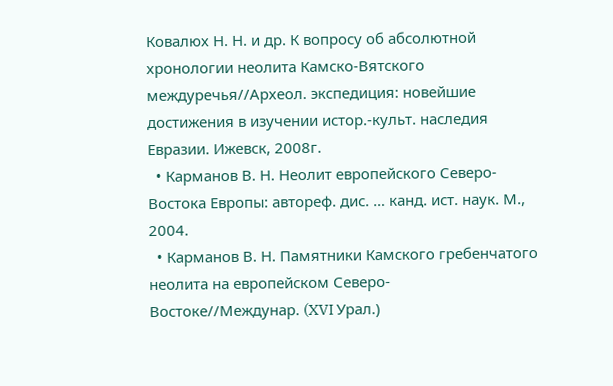Ковалюх Н. Н. и др. К вопросу об абсолютной хронологии неолита Камско-Вятского междуречья//Археол. экспедиция: новейшие достижения в изучении истор.-культ. наследия Евразии. Ижевск, 2008г.
  • Карманов В. Н. Неолит европейского Северо-Востока Европы: автореф. дис. … канд. ист. наук. М., 2004.
  • Карманов В. Н. Памятники Камского гребенчатого неолита на европейском Северо-Востоке//Междунар. (XVI Урал.)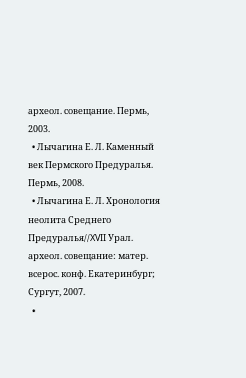археол. совещание. Пермь, 2003.
  • Лычагина Е. Л. Каменный век Пермского Предуралья. Пермь, 2008.
  • Лычагина Е. Л. Хронология неолита Среднего Предуралья//XVII Урал. археол. совещание: матер. всерос. конф. Екатеринбург; Сургут, 2007.
  •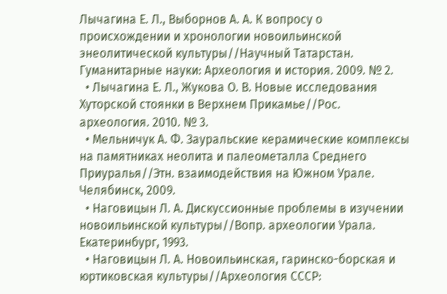Лычагина Е. Л., Выборнов А. А. К вопросу о происхождении и хронологии новоильинской энеолитической культуры//Научный Татарстан. Гуманитарные науки: Археология и история. 2009. № 2.
  • Лычагина Е. Л., Жукова О. В. Новые исследования Хуторской стоянки в Верхнем Прикамье//Рос. археология. 2010. № 3.
  • Мельничук А. Ф. Зауральские керамические комплексы на памятниках неолита и палеометалла Среднего Приуралья//Этн. взаимодействия на Южном Урале. Челябинск, 2009.
  • Наговицын Л. А. Дискуссионные проблемы в изучении новоильинской культуры//Вопр. археологии Урала. Екатеринбург, 1993.
  • Наговицын Л. А. Новоильинская, гаринско-борская и юртиковская культуры//Археология СССР: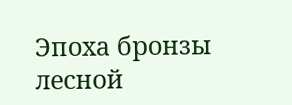Эпоха бронзы лесной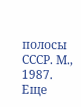полосы СССР. М., 1987.
Еще